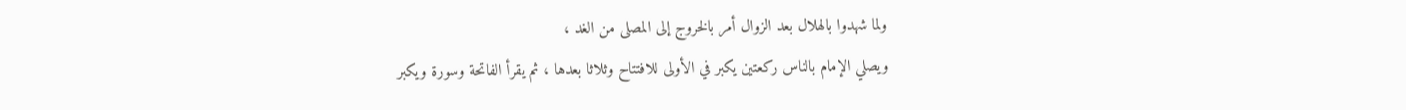ولما شهدوا بالهلال بعد الزوال أمر بالخروج إلى المصلى من الغد ،
ويصلي الإمام بالناس ركعتين يكبر في الأولى للافتتاح وثلاثا بعدها ، ثم يقرأ الفاتحة وسورة ويكبر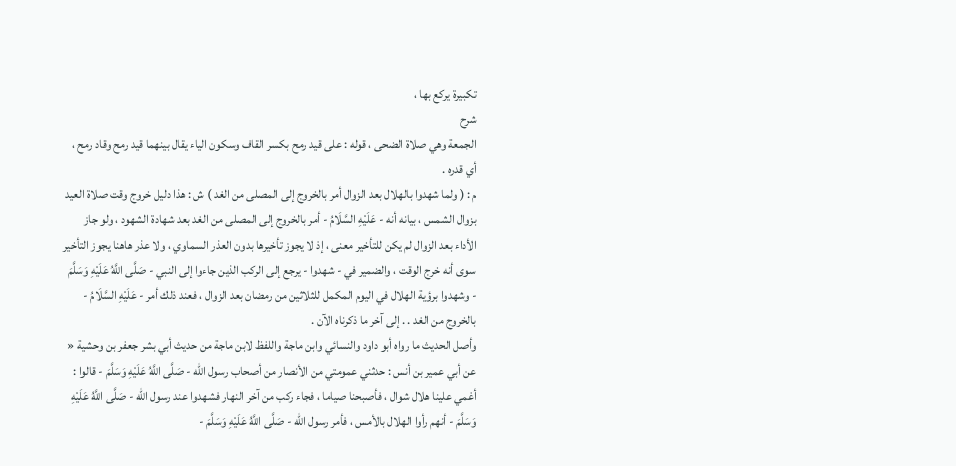تكبيرة يركع بها ،
شرح
الجمعة وهي صلاة الضحى ، قوله : على قيد رمح بكسر القاف وسكون الياء يقال بينهما قيد رمح وقاد رمح ، أي قدره .
م : ( ولما شهدوا بالهلال بعد الزوال أمر بالخروج إلى المصلى من الغد ) ش : هذا دليل خروج وقت صلاة العيد بزوال الشمس ، بيانه أنه - عَلَيْهِ السَّلَامُ - أمر بالخروج إلى المصلى من الغد بعد شهادة الشهود ، ولو جاز الأداء بعد الزوال لم يكن للتأخير معنى ، إذ لا يجوز تأخيرها بدون العذر السماوي ، ولا عذر هاهنا يجوز التأخير سوى أنه خرج الوقت ، والضمير في - شهدوا - يرجع إلى الركب الذين جاءوا إلى النبي - صَلَّى اللَّهُ عَلَيْهِ وَسَلَّمَ - وشهدوا برؤية الهلال في اليوم المكمل للثلاثين من رمضان بعد الزوال ، فعند ذلك أمر - عَلَيْهِ السَّلَامُ - بالخروج من الغد . . إلى آخر ما ذكرناه الآن .
وأصل الحديث ما رواه أبو داود والنسائي وابن ماجة واللفظ لابن ماجة من حديث أبي بشر جعفر بن وحشية « عن أبي عمير بن أنس : حدثني عمومتي من الأنصار من أصحاب رسول الله - صَلَّى اللَّهُ عَلَيْهِ وَسَلَّمَ - قالوا : أغمي علينا هلال شوال ، فأصبحنا صياما ، فجاء ركب من آخر النهار فشهدوا عند رسول الله - صَلَّى اللَّهُ عَلَيْهِ وَسَلَّمَ - أنهم رأوا الهلال بالأمس ، فأمر رسول الله - صَلَّى اللَّهُ عَلَيْهِ وَسَلَّمَ -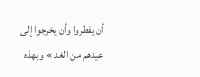أن يفطروا وأن يخرجوا إلى عيدهم من الغد » وبهذه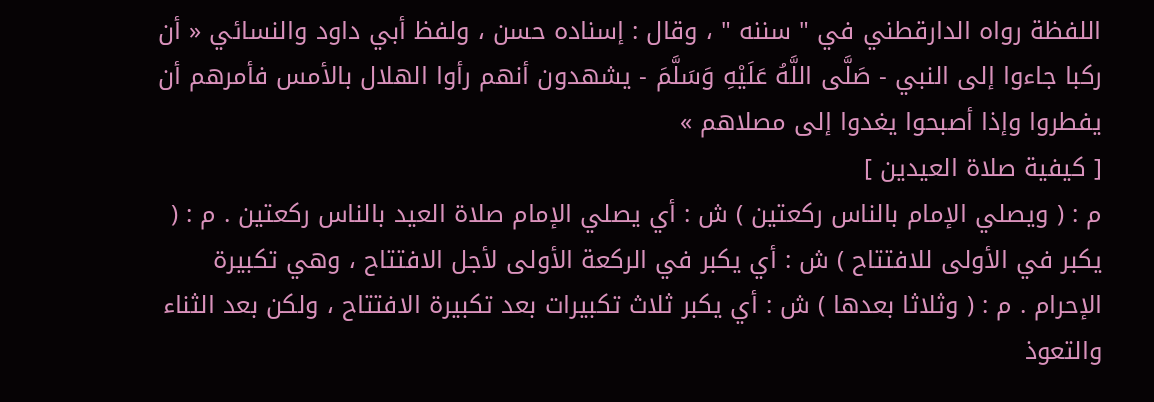اللفظة رواه الدارقطني في " سننه " ، وقال : إسناده حسن ، ولفظ أبي داود والنسائي « أن ركبا جاءوا إلى النبي - صَلَّى اللَّهُ عَلَيْهِ وَسَلَّمَ - يشهدون أنهم رأوا الهلال بالأمس فأمرهم أن يفطروا وإذا أصبحوا يغدوا إلى مصلاهم »
[ كيفية صلاة العيدين ]
م : ( ويصلي الإمام بالناس ركعتين ) ش : أي يصلي الإمام صلاة العيد بالناس ركعتين . م : ( يكبر في الأولى للافتتاح ) ش : أي يكبر في الركعة الأولى لأجل الافتتاح ، وهي تكبيرة الإحرام . م : ( وثلاثا بعدها ) ش : أي يكبر ثلاث تكبيرات بعد تكبيرة الافتتاح ، ولكن بعد الثناء والتعوذ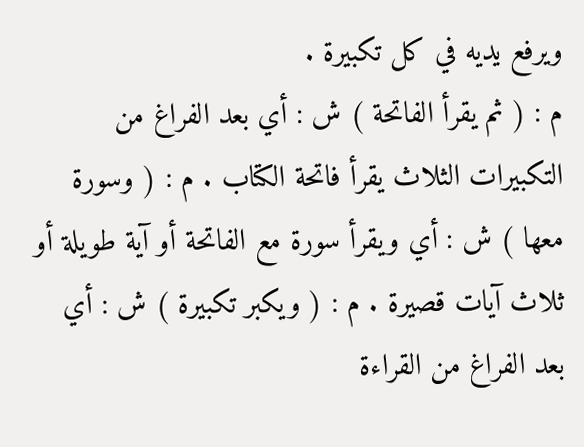ويرفع يديه في كل تكبيرة .
م : ( ثم يقرأ الفاتحة ) ش : أي بعد الفراغ من التكبيرات الثلاث يقرأ فاتحة الكتاب . م : ( وسورة معها ) ش : أي ويقرأ سورة مع الفاتحة أو آية طويلة أو ثلاث آيات قصيرة . م : ( ويكبر تكبيرة ) ش : أي بعد الفراغ من القراءة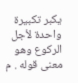يكبر تكبيرة واحدة لأجل الركوع وهو معنى قوله . م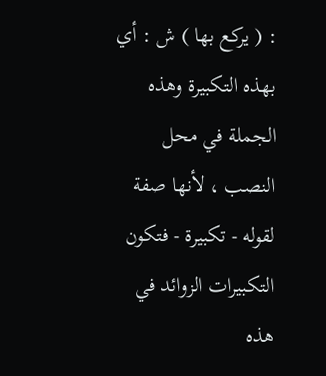: ( يركع بها ) ش : أي بهذه التكبيرة وهذه الجملة في محل النصب ، لأنها صفة لقوله - تكبيرة - فتكون التكبيرات الزوائد في هذه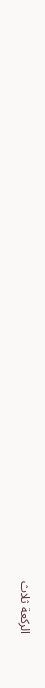الركعة ثلاث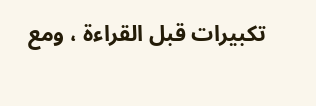تكبيرات قبل القراءة ، ومع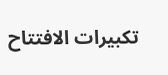تكبيرات الافتتاح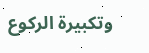وتكبيرة الركوع